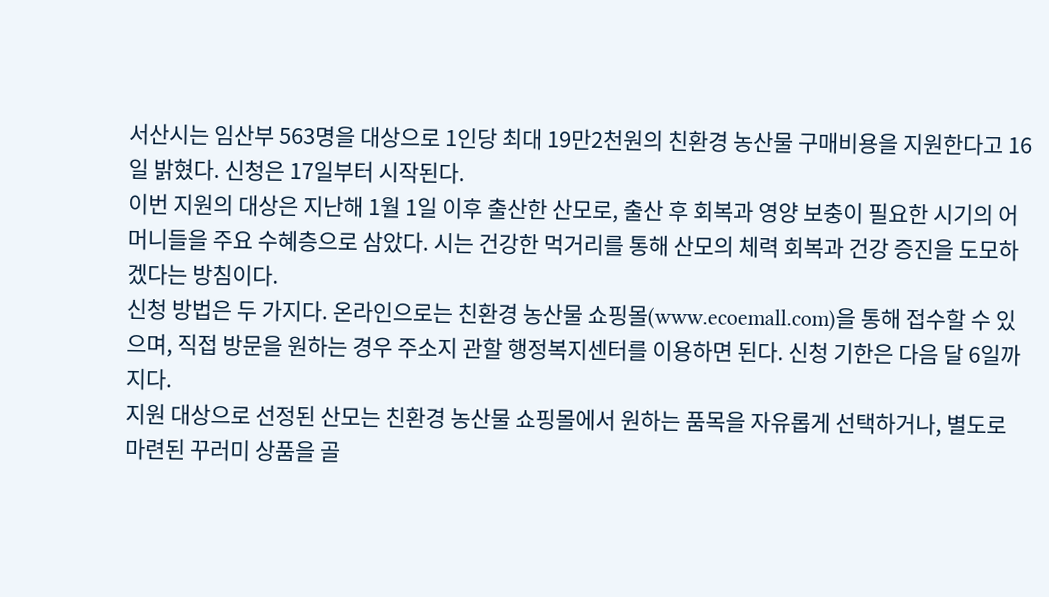서산시는 임산부 563명을 대상으로 1인당 최대 19만2천원의 친환경 농산물 구매비용을 지원한다고 16일 밝혔다. 신청은 17일부터 시작된다.
이번 지원의 대상은 지난해 1월 1일 이후 출산한 산모로, 출산 후 회복과 영양 보충이 필요한 시기의 어머니들을 주요 수혜층으로 삼았다. 시는 건강한 먹거리를 통해 산모의 체력 회복과 건강 증진을 도모하겠다는 방침이다.
신청 방법은 두 가지다. 온라인으로는 친환경 농산물 쇼핑몰(www.ecoemall.com)을 통해 접수할 수 있으며, 직접 방문을 원하는 경우 주소지 관할 행정복지센터를 이용하면 된다. 신청 기한은 다음 달 6일까지다.
지원 대상으로 선정된 산모는 친환경 농산물 쇼핑몰에서 원하는 품목을 자유롭게 선택하거나, 별도로 마련된 꾸러미 상품을 골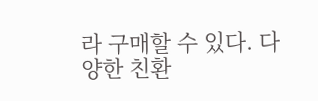라 구매할 수 있다. 다양한 친환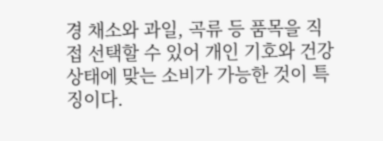경 채소와 과일, 곡류 등 품목을 직접 선택할 수 있어 개인 기호와 건강 상태에 맞는 소비가 가능한 것이 특징이다.